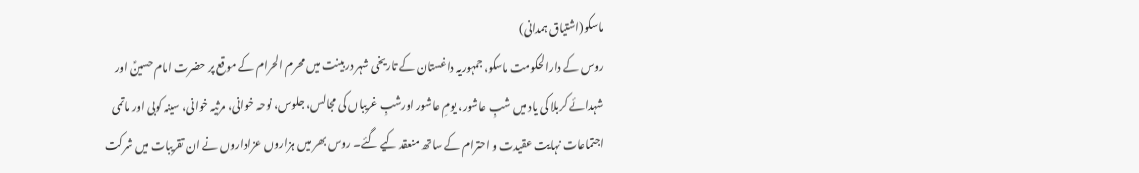ماسکو(اشتیاق ہمدانی)
روس کے دارالحکومت ماسکو، جمہوریہ داغستان کے تاریخی شہر دربینت میں محرم الحرام کے موقع پر حضرت امام حسینؑ اور شہدائے کربلا کی یاد میں شبِ عاشور، یومِ عاشور اورشبِ غریباں کی مجالس، جلوس، نوحہ خوانی، مرثیہ خوانی، سینہ کوبی اور ماتمی اجتماعات نہایت عقیدت و احترام کے ساتھ منعقد کیے گئے۔ روس بھر میں ہزاروں عزاداروں نے ان تقریبات میں شرکت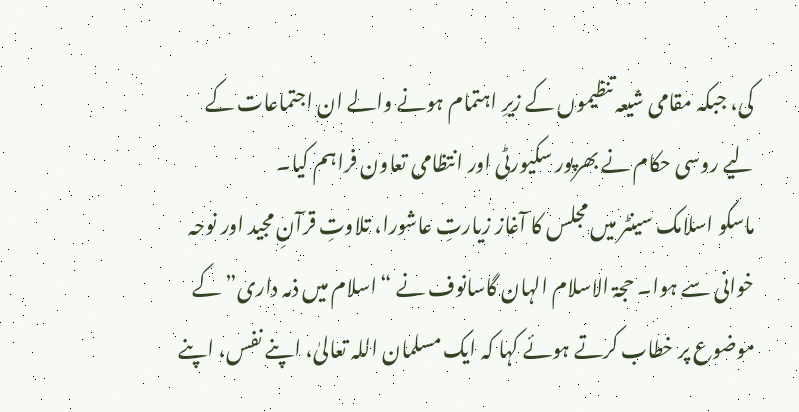کی، جبکہ مقامی شیعہ تنظیموں کے زیرِ اہتمام ہونے والے ان اجتماعات کے لیے روسی حکام نے بھرپور سکیورٹی اور انتظامی تعاون فراہم کیا۔
ماسکو اسلامک سینٹر میں مجلس کا آغاز زیارتِ عاشورا، تلاوتِ قرآنِ مجید اور نوحہ خوانی سے ہوا۔ حجۃ الاسلام الہان گاسانوف نے “اسلام میں ذمہ داری” کے موضوع پر خطاب کرتے ہوئے کہا کہ ایک مسلمان اللہ تعالیٰ، اپنے نفس، اپنے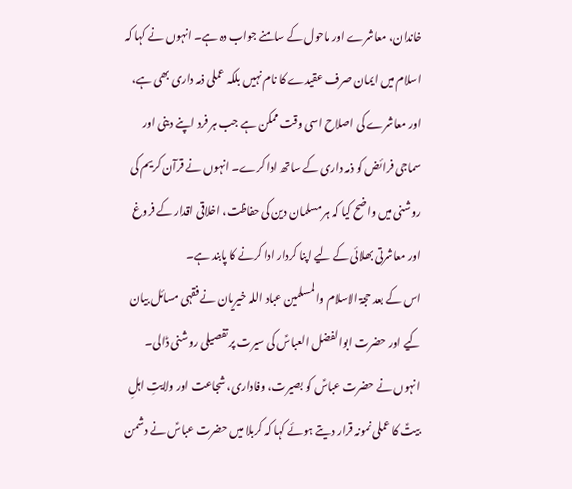خاندان، معاشرے اور ماحول کے سامنے جواب دہ ہے۔ انہوں نے کہا کہ اسلام میں ایمان صرف عقیدے کا نام نہیں بلکہ عملی ذمہ داری بھی ہے، اور معاشرے کی اصلاح اسی وقت ممکن ہے جب ہر فرد اپنے دینی اور سماجی فرائض کو ذمہ داری کے ساتھ ادا کرے۔ انہوں نے قرآن کریم کی روشنی میں واضح کیا کہ ہر مسلمان دین کی حفاظت، اخلاقی اقدار کے فروغ اور معاشرتی بھلائی کے لیے اپنا کردار ادا کرنے کا پابند ہے۔
اس کے بعد حجۃ الاسلام والمسلمین عباد اللہ خیریان نے فقہی مسائل بیان کیے اور حضرت ابوالفضل العباسؑ کی سیرت پر تفصیلی روشنی ڈالی۔ انہوں نے حضرت عباسؑ کو بصیرت، وفاداری، شجاعت اور ولایتِ اہلِ بیتؑ کا عملی نمونہ قرار دیتے ہوئے کہا کہ کربلا میں حضرت عباسؑ نے دشمن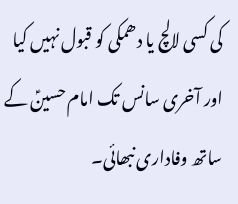کی کسی لالچ یا دھمکی کو قبول نہیں کیا اور آخری سانس تک امام حسینؑ کے ساتھ وفاداری نبھائی۔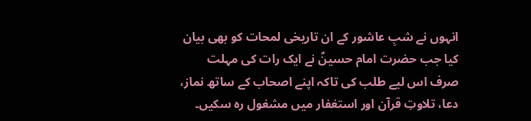انہوں نے شبِ عاشور کے ان تاریخی لمحات کو بھی بیان کیا جب حضرت امام حسینؑ نے ایک رات کی مہلت صرف اس لیے طلب کی تاکہ اپنے اصحاب کے ساتھ نماز، دعا، تلاوتِ قرآن اور استغفار میں مشغول رہ سکیں۔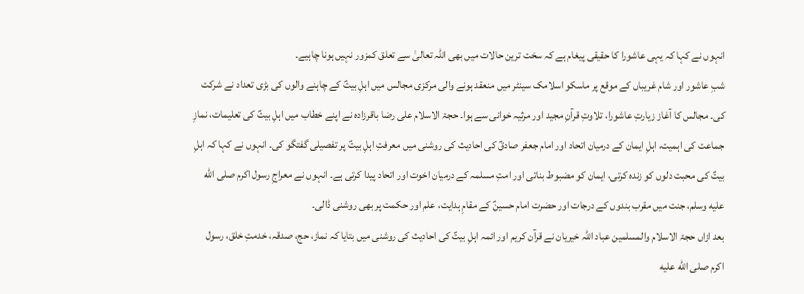انہوں نے کہا کہ یہی عاشورا کا حقیقی پیغام ہے کہ سخت ترین حالات میں بھی اللہ تعالیٰ سے تعلق کمزور نہیں ہونا چاہیے۔
شبِ عاشور اور شام غریباں کے موقع پر ماسکو اسلامک سینٹر میں منعقد ہونے والی مرکزی مجالس میں اہلِ بیتؑ کے چاہنے والوں کی بڑی تعداد نے شرکت کی۔ مجالس کا آغاز زیارتِ عاشورا، تلاوتِ قرآنِ مجید اور مرثیہ خوانی سے ہوا۔ حجۃ الاسلام علی رضا باقرزادہ نے اپنے خطاب میں اہلِ بیتؑ کی تعلیمات، نمازِ جماعت کی اہمیت، اہلِ ایمان کے درمیان اتحاد اور امام جعفر صادقؑ کی احادیث کی روشنی میں معرفتِ اہلِ بیتؑ پر تفصیلی گفتگو کی۔ انہوں نے کہا کہ اہلِ بیتؑ کی محبت دلوں کو زندہ کرتی، ایمان کو مضبوط بناتی اور امتِ مسلمہ کے درمیان اخوت اور اتحاد پیدا کرتی ہے۔ انہوں نے معراجِ رسول اکرم صلى الله عليه وسلم، جنت میں مقرب بندوں کے درجات اور حضرت امام حسینؑ کے مقامِ ہدایت، علم اور حکمت پر بھی روشنی ڈالی۔
بعد ازاں حجۃ الاسلام والمسلمین عباد اللہ خیریان نے قرآن کریم اور ائمہ اہلِ بیتؑ کی احادیث کی روشنی میں بتایا کہ نماز، حج، صدقہ، خدمتِ خلق، رسول اکرم صلى الله عليه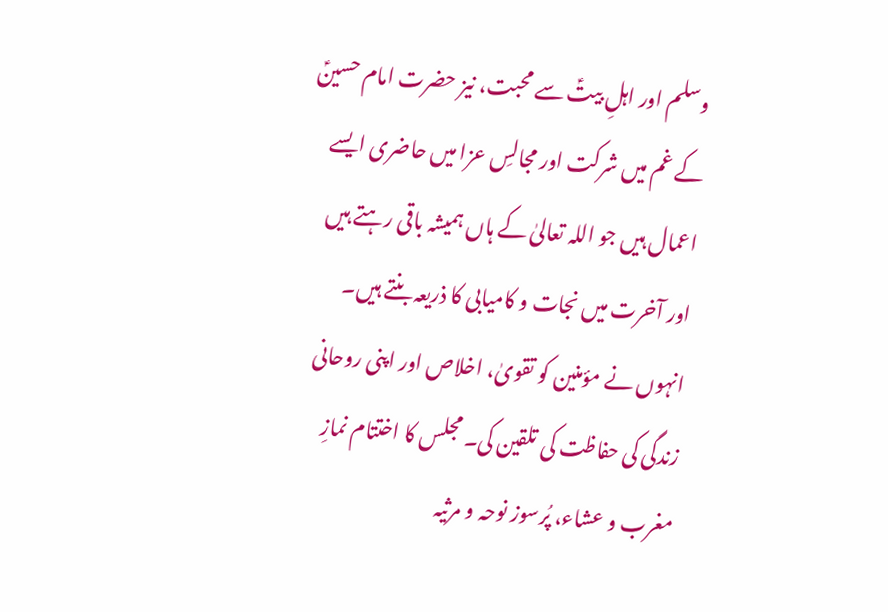وسلم اور اہلِ بیتؑ سے محبت، نیز حضرت امام حسینؑ کے غم میں شرکت اور مجالسِ عزا میں حاضری ایسے اعمال ہیں جو اللہ تعالیٰ کے ہاں ہمیشہ باقی رہتے ہیں اور آخرت میں نجات و کامیابی کا ذریعہ بنتے ہیں۔ انہوں نے مؤمنین کو تقویٰ، اخلاص اور اپنی روحانی زندگی کی حفاظت کی تلقین کی۔ مجلس کا اختتام نمازِ مغرب و عشاء، پُرسوز نوحہ و مرثیہ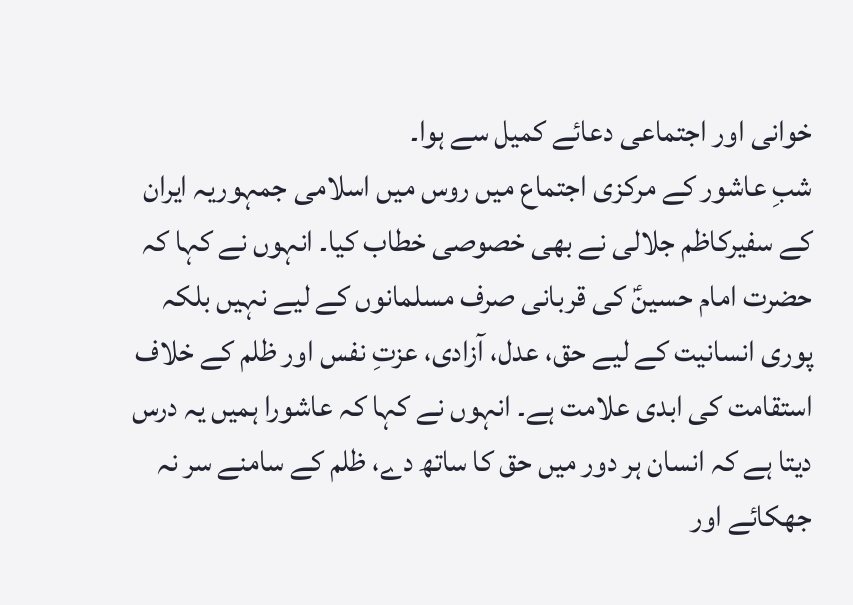خوانی اور اجتماعی دعائے کمیل سے ہوا۔
شبِ عاشور کے مرکزی اجتماع میں روس میں اسلامی جمہوریہ ایران کے سفیرکاظم جلالی نے بھی خصوصی خطاب کیا۔ انہوں نے کہا کہ حضرت امام حسینؑ کی قربانی صرف مسلمانوں کے لیے نہیں بلکہ پوری انسانیت کے لیے حق، عدل، آزادی، عزتِ نفس اور ظلم کے خلاف استقامت کی ابدی علامت ہے۔ انہوں نے کہا کہ عاشورا ہمیں یہ درس دیتا ہے کہ انسان ہر دور میں حق کا ساتھ دے، ظلم کے سامنے سر نہ جھکائے اور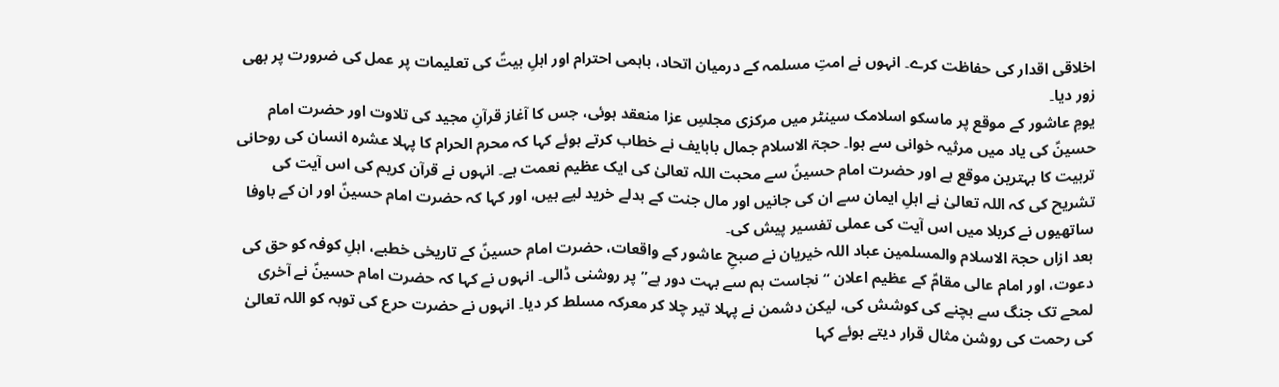اخلاقی اقدار کی حفاظت کرے۔ انہوں نے امتِ مسلمہ کے درمیان اتحاد، باہمی احترام اور اہلِ بیتؑ کی تعلیمات پر عمل کی ضرورت پر بھی زور دیا۔
یومِ عاشور کے موقع پر ماسکو اسلامک سینٹر میں مرکزی مجلسِ عزا منعقد ہوئی، جس کا آغاز قرآنِ مجید کی تلاوت اور حضرت امام حسینؑ کی یاد میں مرثیہ خوانی سے ہوا۔ حجۃ الاسلام جمال بابایف نے خطاب کرتے ہوئے کہا کہ محرم الحرام کا پہلا عشرہ انسان کی روحانی تربیت کا بہترین موقع ہے اور حضرت امام حسینؑ سے محبت اللہ تعالیٰ کی ایک عظیم نعمت ہے۔ انہوں نے قرآن کریم کی اس آیت کی تشریح کی کہ اللہ تعالیٰ نے اہلِ ایمان سے ان کی جانیں اور مال جنت کے بدلے خرید لیے ہیں، اور کہا کہ حضرت امام حسینؑ اور ان کے باوفا ساتھیوں نے کربلا میں اس آیت کی عملی تفسیر پیش کی۔
بعد ازاں حجۃ الاسلام والمسلمین عباد اللہ خیریان نے صبحِ عاشور کے واقعات، حضرت امام حسینؑ کے تاریخی خطبے، اہلِ کوفہ کو حق کی دعوت، اور امام عالی مقامؑ کے عظیم اعلان “نجاست ہم سے بہت دور ہے” پر روشنی ڈالی۔ انہوں نے کہا کہ حضرت امام حسینؑ نے آخری لمحے تک جنگ سے بچنے کی کوشش کی، لیکن دشمن نے پہلا تیر چلا کر معرکہ مسلط کر دیا۔ انہوں نے حضرت حرع کی توبہ کو اللہ تعالیٰ کی رحمت کی روشن مثال قرار دیتے ہوئے کہا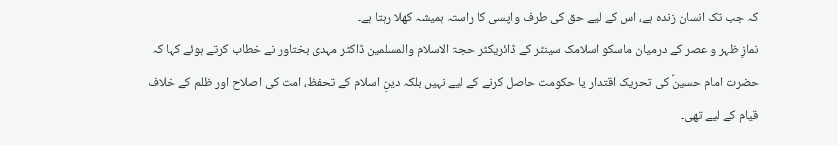کہ جب تک انسان زندہ ہے، اس کے لیے حق کی طرف واپسی کا راستہ ہمیشہ کھلا رہتا ہے۔
نمازِ ظہر و عصر کے درمیان ماسکو اسلامک سینٹر کے ڈائریکٹر حجۃ الاسلام والمسلمین ڈاکٹر مہدی بختاور نے خطاب کرتے ہوئے کہا کہ حضرت امام حسینؑ کی تحریک اقتدار یا حکومت حاصل کرنے کے لیے نہیں بلکہ دینِ اسلام کے تحفظ، امت کی اصلاح اور ظلم کے خلاف قیام کے لیے تھی۔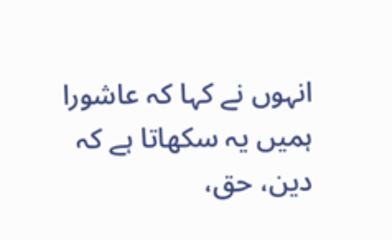انہوں نے کہا کہ عاشورا ہمیں یہ سکھاتا ہے کہ دین، حق،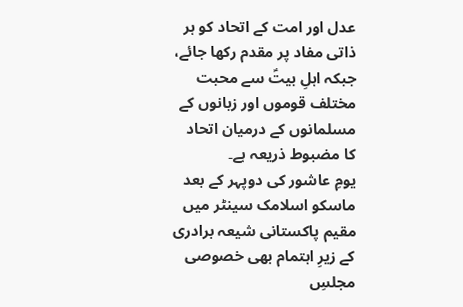عدل اور امت کے اتحاد کو ہر ذاتی مفاد پر مقدم رکھا جائے، جبکہ اہلِ بیتؑ سے محبت مختلف قوموں اور زبانوں کے مسلمانوں کے درمیان اتحاد کا مضبوط ذریعہ ہے۔
یومِ عاشور کی دوپہر کے بعد ماسکو اسلامک سینٹر میں مقیم پاکستانی شیعہ برادری کے زیرِ اہتمام بھی خصوصی مجلسِ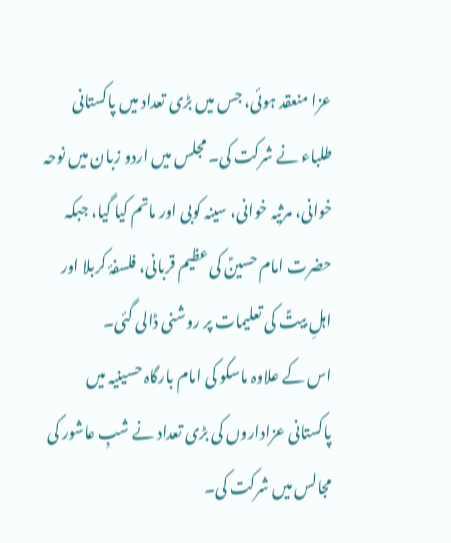عزا منعقد ہوئی، جس میں بڑی تعداد میں پاکستانی طلباء نے شرکت کی۔ مجلس میں اردو زبان میں نوحہ خوانی، مرثیہ خوانی، سینہ کوبی اور ماتم کیا گیا، جبکہ حضرت امام حسینؑ کی عظیم قربانی، فلسفۂ کربلا اور اہلِ بیتؑ کی تعلیمات پر روشنی ڈالی گئی۔
اس کے علاوہ ماسکو کی امام بارگاہ حسینیہ میں پاکستانی عزاداروں کی بڑی تعداد نے شبِ عاشور کی مجالس میں شرکت کی۔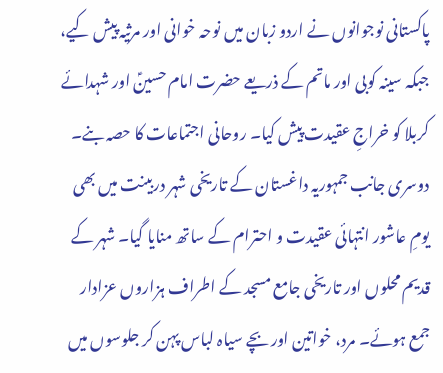پاکستانی نوجوانوں نے اردو زبان میں نوحہ خوانی اور مرثیہ پیش کیے، جبکہ سینہ کوبی اور ماتم کے ذریعے حضرت امام حسینؑ اور شہدائے کربلا کو خراجِ عقیدت پیش کیا۔ روحانی اجتماعات کا حصہ بنے۔
دوسری جانب جمہوریہ داغستان کے تاریخی شہر دربینت میں بھی یومِ عاشور انتہائی عقیدت و احترام کے ساتھ منایا گیا۔ شہر کے قدیم محلوں اور تاریخی جامع مسجد کے اطراف ہزاروں عزادار جمع ہوئے۔ مرد، خواتین اور بچے سیاہ لباس پہن کر جلوسوں میں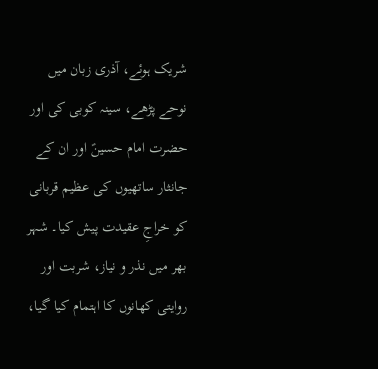شریک ہوئے، آذری زبان میں نوحے پڑھے، سینہ کوبی کی اور حضرت امام حسینؑ اور ان کے جانثار ساتھیوں کی عظیم قربانی کو خراجِ عقیدت پیش کیا۔ شہر بھر میں نذر و نیاز، شربت اور روایتی کھانوں کا اہتمام کیا گیا،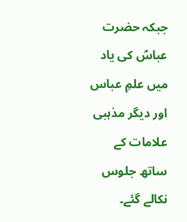جبکہ حضرت عباسؑ کی یاد میں علمِ عباس اور دیگر مذہبی علامات کے ساتھ جلوس نکالے گئے۔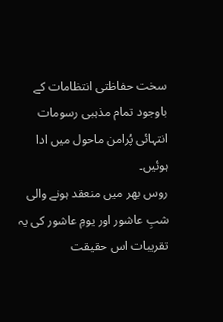سخت حفاظتی انتظامات کے باوجود تمام مذہبی رسومات انتہائی پُرامن ماحول میں ادا ہوئیں۔
روس بھر میں منعقد ہونے والی شبِ عاشور اور یومِ عاشور کی یہ تقریبات اس حقیقت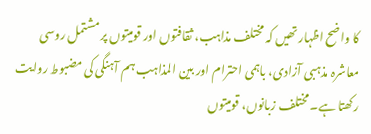کا واضح اظہار تھیں کہ مختلف مذاہب، ثقافتوں اور قومیتوں پر مشتمل روسی معاشرہ مذہبی آزادی، باہمی احترام اور بین المذاہب ہم آہنگی کی مضبوط روایت رکھتا ہے۔ مختلف زبانوں، قومیتوں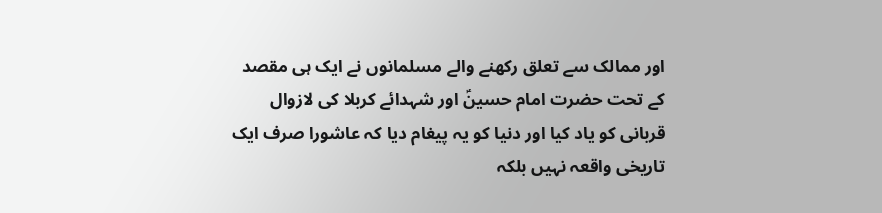اور ممالک سے تعلق رکھنے والے مسلمانوں نے ایک ہی مقصد کے تحت حضرت امام حسینؑ اور شہدائے کربلا کی لازوال قربانی کو یاد کیا اور دنیا کو یہ پیغام دیا کہ عاشورا صرف ایک تاریخی واقعہ نہیں بلکہ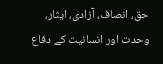حق، انصاف، آزادی، ایثار، وحدت اور انسانیت کے دفاع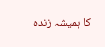کا ہمیشہ زندہ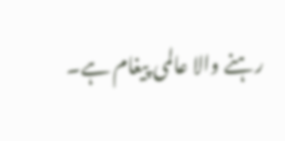رہنے والا عالمی پیغام ہے۔